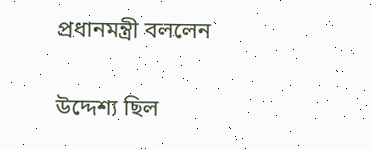প্রধানমন্ত্রী বললেন

উদ্দেশ্য ছিল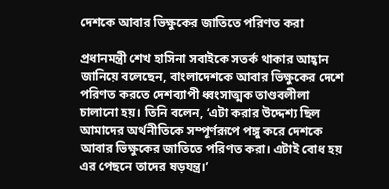দেশকে আবার ভিক্ষুকের জাতিতে পরিণত করা

প্রধানমন্ত্রী শেখ হাসিনা সবাইকে সতর্ক থাকার আহ্বান জানিয়ে বলেছেন, বাংলাদেশকে আবার ভিক্ষুকের দেশে পরিণত করতে দেশব্যাপী ধ্বংসাত্মক তাণ্ডবলীলা চালানো হয়। তিনি বলেন, ‘এটা করার উদ্দেশ্য ছিল আমাদের অর্থনীতিকে সম্পূর্ণরূপে পঙ্গু করে দেশকে আবার ভিক্ষুকের জাতিতে পরিণত করা। এটাই বোধ হয় এর পেছনে তাদের ষড়যন্ত্র।’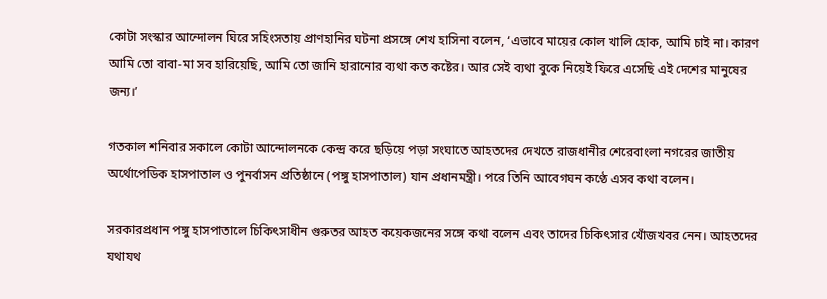কোটা সংস্কার আন্দোলন ঘিরে সহিংসতায় প্রাণহানির ঘটনা প্রসঙ্গে শেখ হাসিনা বলেন, ‘এভাবে মায়ের কোল খালি হোক, আমি চাই না। কারণ আমি তো বাবা-মা সব হারিয়েছি, আমি তো জানি হারানোর ব্যথা কত কষ্টের। আর সেই ব্যথা বুকে নিয়েই ফিরে এসেছি এই দেশের মানুষের জন্য।’

গতকাল শনিবার সকালে কোটা আন্দোলনকে কেন্দ্র করে ছড়িয়ে পড়া সংঘাতে আহতদের দেখতে রাজধানীর শেরেবাংলা নগরের জাতীয় অর্থোপেডিক হাসপাতাল ও পুনর্বাসন প্রতিষ্ঠানে (পঙ্গু হাসপাতাল) যান প্রধানমন্ত্রী। পরে তিনি আবেগঘন কণ্ঠে এসব কথা বলেন।

সরকারপ্রধান পঙ্গু হাসপাতালে চিকিৎসাধীন গুরুতর আহত কয়েকজনের সঙ্গে কথা বলেন এবং তাদের চিকিৎসার খোঁজখবর নেন। আহতদের যথাযথ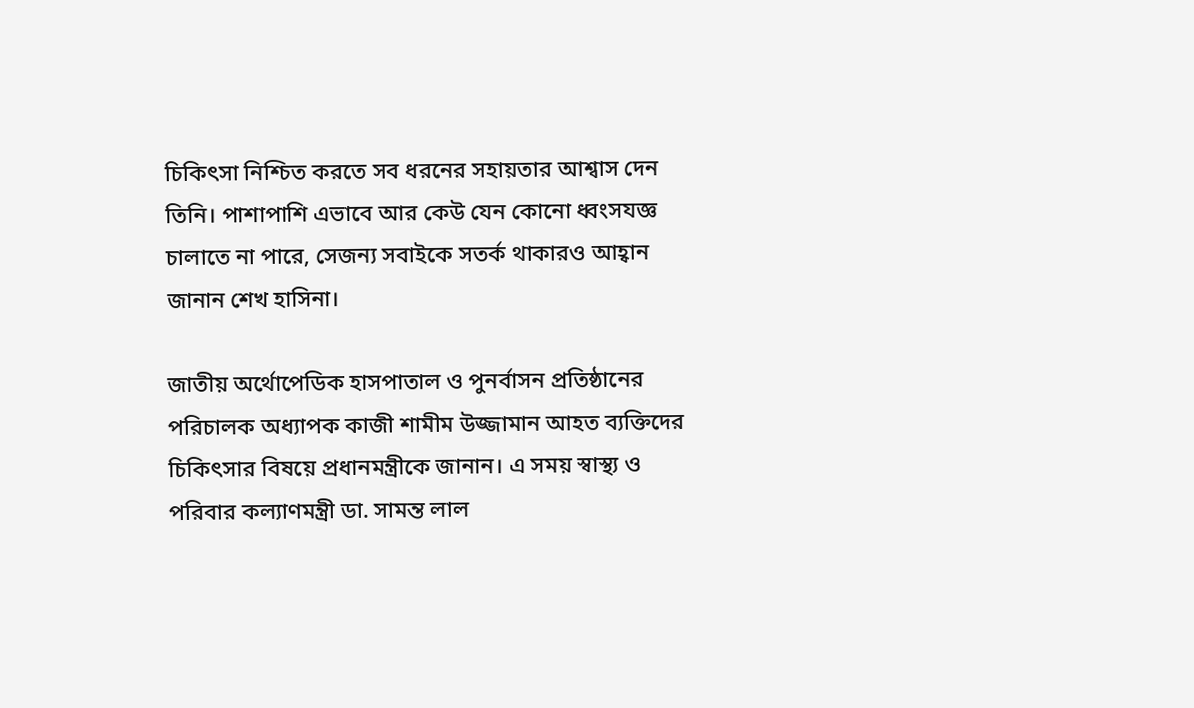চিকিৎসা নিশ্চিত করতে সব ধরনের সহায়তার আশ্বাস দেন তিনি। পাশাপাশি এভাবে আর কেউ যেন কোনো ধ্বংসযজ্ঞ চালাতে না পারে, সেজন্য সবাইকে সতর্ক থাকারও আহ্বান জানান শেখ হাসিনা।

জাতীয় অর্থোপেডিক হাসপাতাল ও পুনর্বাসন প্রতিষ্ঠানের পরিচালক অধ্যাপক কাজী শামীম উজ্জামান আহত ব্যক্তিদের চিকিৎসার বিষয়ে প্রধানমন্ত্রীকে জানান। এ সময় স্বাস্থ্য ও পরিবার কল্যাণমন্ত্রী ডা. সামন্ত লাল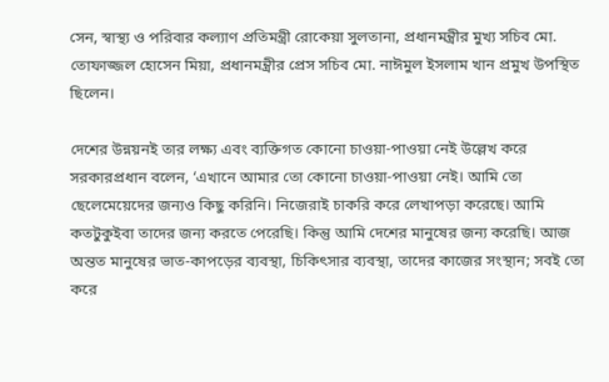সেন, স্বাস্থ্য ও পরিবার কল্যাণ প্রতিমন্ত্রী রোকেয়া সুলতানা, প্রধানমন্ত্রীর মুখ্য সচিব মো. তোফাজ্জল হোসেন মিয়া, প্রধানমন্ত্রীর প্রেস সচিব মো. নাঈমুল ইসলাম খান প্রমুখ উপস্থিত ছিলেন।

দেশের উন্নয়নই তার লক্ষ্য এবং ব্যক্তিগত কোনো চাওয়া-পাওয়া নেই উল্লেখ করে সরকারপ্রধান বলেন, ‘এখানে আমার তো কোনো চাওয়া-পাওয়া নেই। আমি তো ছেলেমেয়েদের জন্যও কিছু করিনি। নিজেরাই চাকরি করে লেখাপড়া করেছে। আমি কতটুকুইবা তাদের জন্য করতে পেরেছি। কিন্তু আমি দেশের মানুষের জন্য করেছি। আজ অন্তত মানুষের ভাত-কাপড়ের ব্যবস্থা, চিকিৎসার ব্যবস্থা, তাদের কাজের সংস্থান; সবই তো করে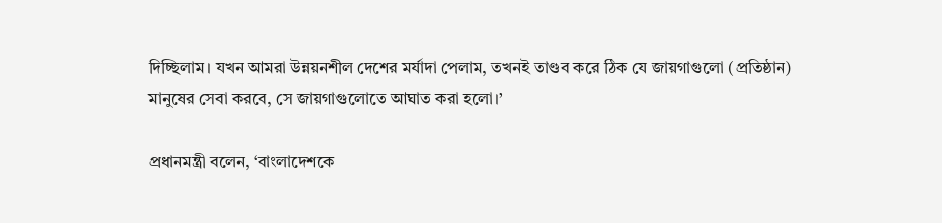দিচ্ছিলাম। যখন আমরা উন্নয়নশীল দেশের মর্যাদা পেলাম, তখনই তাণ্ডব করে ঠিক যে জায়গাগুলো (প্রতিষ্ঠান) মানুষের সেবা করবে, সে জায়গাগুলোতে আঘাত করা হলো।’

প্রধানমন্ত্রী বলেন, ‘বাংলাদেশকে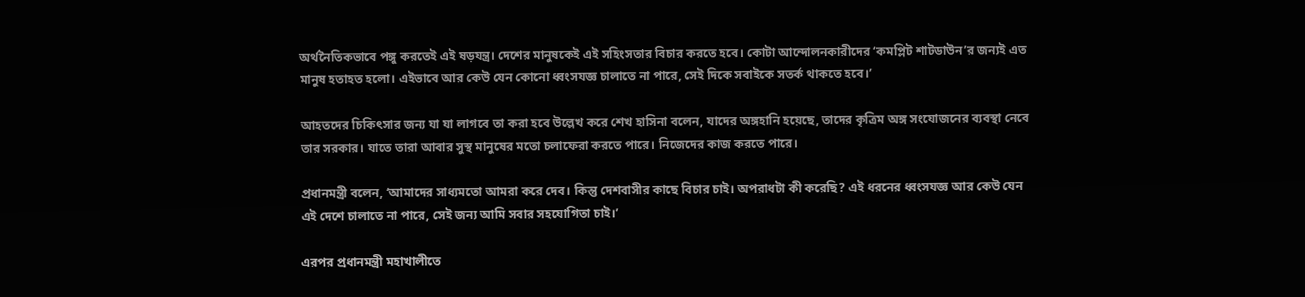অর্থনৈতিকভাবে পঙ্গু করতেই এই ষড়যন্ত্র। দেশের মানুষকেই এই সহিংসতার বিচার করতে হবে। কোটা আন্দোলনকারীদের ‘কমপ্লিট শাটডাউন’র জন্যই এত মানুষ হতাহত হলো। এইভাবে আর কেউ যেন কোনো ধ্বংসযজ্ঞ চালাতে না পারে, সেই দিকে সবাইকে সতর্ক থাকতে হবে।’

আহতদের চিকিৎসার জন্য যা যা লাগবে তা করা হবে উল্লেখ করে শেখ হাসিনা বলেন, যাদের অঙ্গহানি হয়েছে, তাদের কৃত্রিম অঙ্গ সংযোজনের ব্যবস্থা নেবে তার সরকার। যাতে তারা আবার সুস্থ মানুষের মতো চলাফেরা করতে পারে। নিজেদের কাজ করতে পারে।

প্রধানমন্ত্রী বলেন, ‘আমাদের সাধ্যমতো আমরা করে দেব। কিন্তু দেশবাসীর কাছে বিচার চাই। অপরাধটা কী করেছি? এই ধরনের ধ্বংসযজ্ঞ আর কেউ যেন এই দেশে চালাতে না পারে, সেই জন্য আমি সবার সহযোগিতা চাই।’

এরপর প্রধানমন্ত্রী মহাখালীতে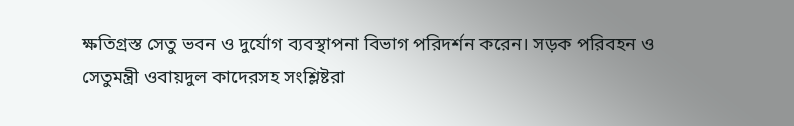ক্ষতিগ্রস্ত সেতু ভবন ও দুর্যোগ ব্যবস্থাপনা বিভাগ পরিদর্শন করেন। সড়ক পরিবহন ও সেতুমন্ত্রী ওবায়দুল কাদেরসহ সংশ্লিষ্টরা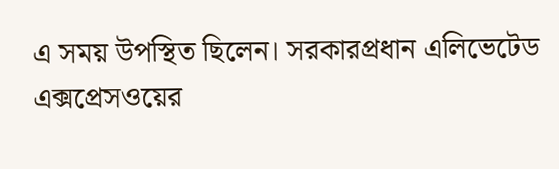এ সময় উপস্থিত ছিলেন। সরকারপ্রধান এলিভেটেড এক্সপ্রেসওয়ের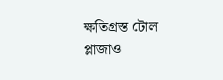ক্ষতিগ্রস্ত টোল প্লাজাও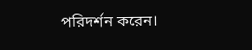পরিদর্শন করেন।